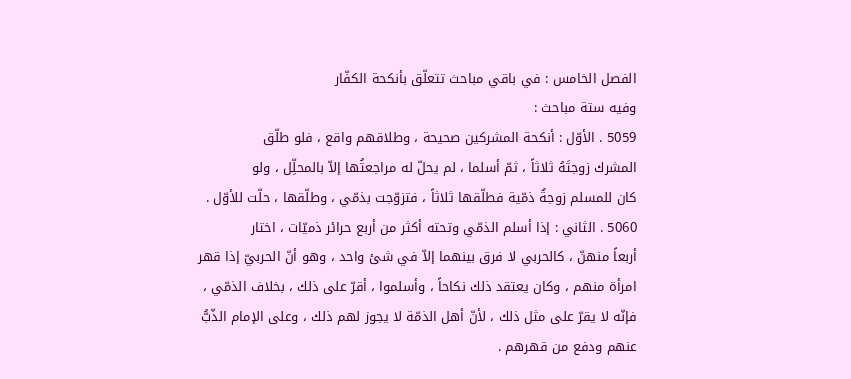الفصل الخامس : في باقي مباحث تتعلّق بأنكحة الكفّار
وفيه ستة مباحث :
5059 . الأوّل : أنكحة المشركين صحيحة ، وطلاقهم واقع ، فلو طلّق
المشرك زوجتَهُ ثلاثاً ، ثمّ أسلما ، لم يحلّ له مراجعتُها إلاّ بالمحلِّل ، ولو
كان للمسلم زوجةٌ ذمّية فطلّقها ثلاثاً ، فتزوّجت بذمّي ، وطلّقها ، حلّت للأوّل .
5060 . الثاني : إذا أسلم الذمّي وتحته أكثر من أربع حرائر ذميّات ، اختار
أربعاً منهنّ ، كالحربي لا فرق بينهما إلاّ في شئ واحد ، وهو أنّ الحربيّ إذا قهر
امرأة منهم ، وكان يعتقد ذلك نكاحاً ، وأسلموا ، أقرّ على ذلك ، بخلاف الذمّي ،
فإنّه لا يقرّ على مثل ذلك ، لأنّ أهل الذمّة لا يجوز لهم ذلك ، وعلى الإمام الذّبُّ
عنهم ودفع من قهرهم .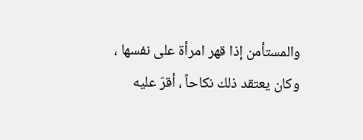والمستأمن إذا قهر امرأة على نفسها ، وكان يعتقد ذلك نكاحاً ، أقرّ عليه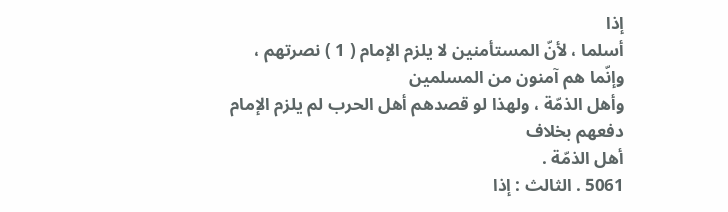إذا
أسلما ، لأنّ المستأمنين لا يلزم الإمام ( 1 ) نصرتهم ، وإنّما هم آمنون من المسلمين
وأهل الذمّة ، ولهذا لو قصدهم أهل الحرب لم يلزم الإمام دفعهم بخلاف
أهل الذمّة .
5061 . الثالث : إذا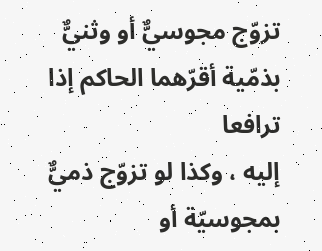تزوّج مجوسيٌّ أو وثنيٌّ بذمّية أقرّهما الحاكم إذا ترافعا
إليه ، وكذا لو تزوّج ذميٌّ بمجوسيّة أو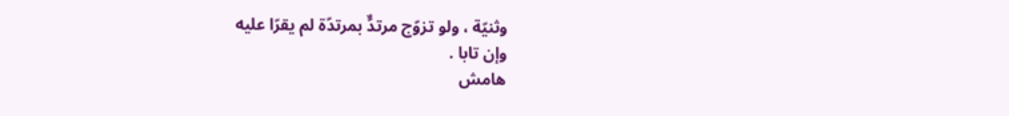وثنيّة ، ولو تزوّج مرتدٌّ بمرتدّة لم يقرّا عليه
وإن تابا .
هامش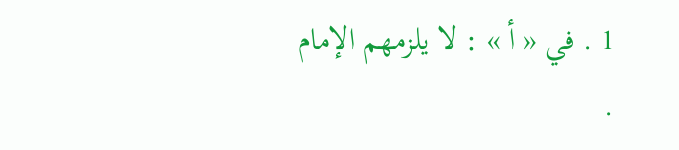1 . في « أ » : لا يلزمهم الإمام .